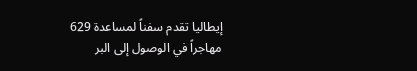إيطاليا تقدم سفناً لمساعدة 629 مهاجراً في الوصول إلى البر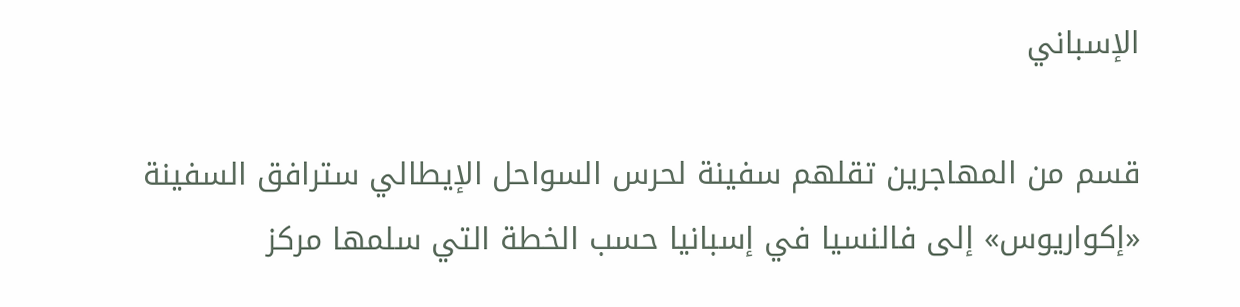الإسباني

قسم من المهاجرين تقلهم سفينة لحرس السواحل الإيطالي سترافق السفينة «إكواريوس» إلى فالنسيا في إسبانيا حسب الخطة التي سلمها مركز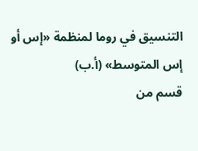التنسيق في روما لمنظمة «إس أو إس المتوسط» (أ.ب)
قسم من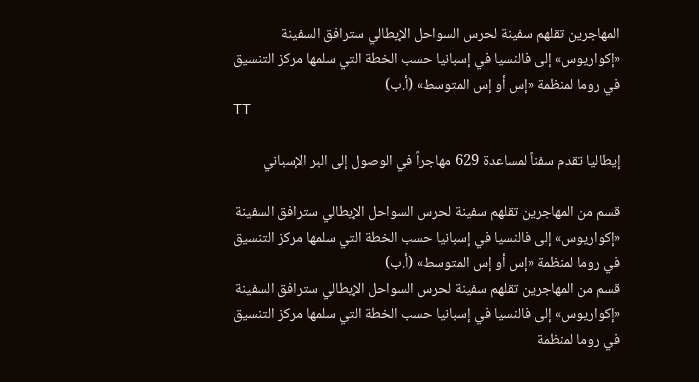المهاجرين تقلهم سفينة لحرس السواحل الإيطالي سترافق السفينة «إكواريوس» إلى فالنسيا في إسبانيا حسب الخطة التي سلمها مركز التنسيق في روما لمنظمة «إس أو إس المتوسط» (أ.ب)
TT

إيطاليا تقدم سفناً لمساعدة 629 مهاجراً في الوصول إلى البر الإسباني

قسم من المهاجرين تقلهم سفينة لحرس السواحل الإيطالي سترافق السفينة «إكواريوس» إلى فالنسيا في إسبانيا حسب الخطة التي سلمها مركز التنسيق في روما لمنظمة «إس أو إس المتوسط» (أ.ب)
قسم من المهاجرين تقلهم سفينة لحرس السواحل الإيطالي سترافق السفينة «إكواريوس» إلى فالنسيا في إسبانيا حسب الخطة التي سلمها مركز التنسيق في روما لمنظمة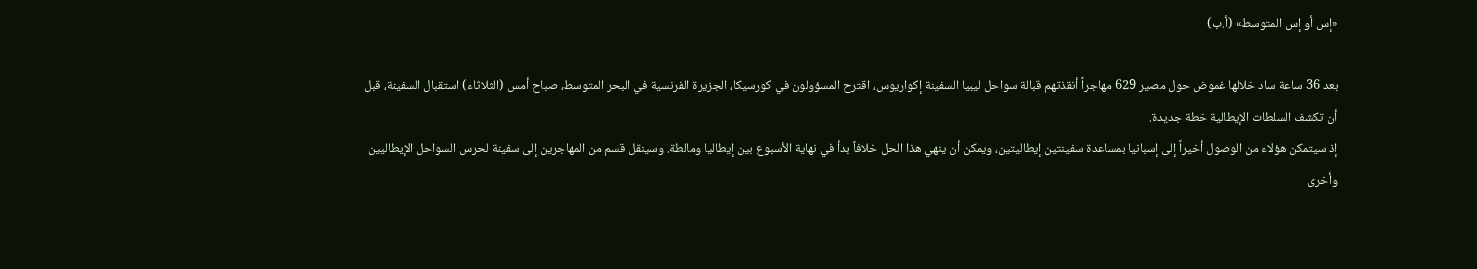«إس أو إس المتوسط» (أ.ب)

بعد 36 ساعة ساد خلالها غموض حول مصير 629 مهاجراً أنقذتهم قبالة سواحل ليبيا السفينة إكواريوس، اقترح المسؤولون في كورسيكا، الجزيرة الفرنسية في البحر المتوسط، صباح أمس (الثلاثاء) استقبال السفينة، قبل أن تكشف السلطات الإيطالية خطة جديدة.
إذ سيتمكن هؤلاء من الوصول أخيراً إلى إسبانيا بمساعدة سفينتين إيطاليتين، ويمكن أن ينهي هذا الحل خلافاً بدأ في نهاية الأسبوع بين إيطاليا ومالطة. وسينقل قسم من المهاجرين إلى سفينة لحرس السواحل الإيطاليين وأخرى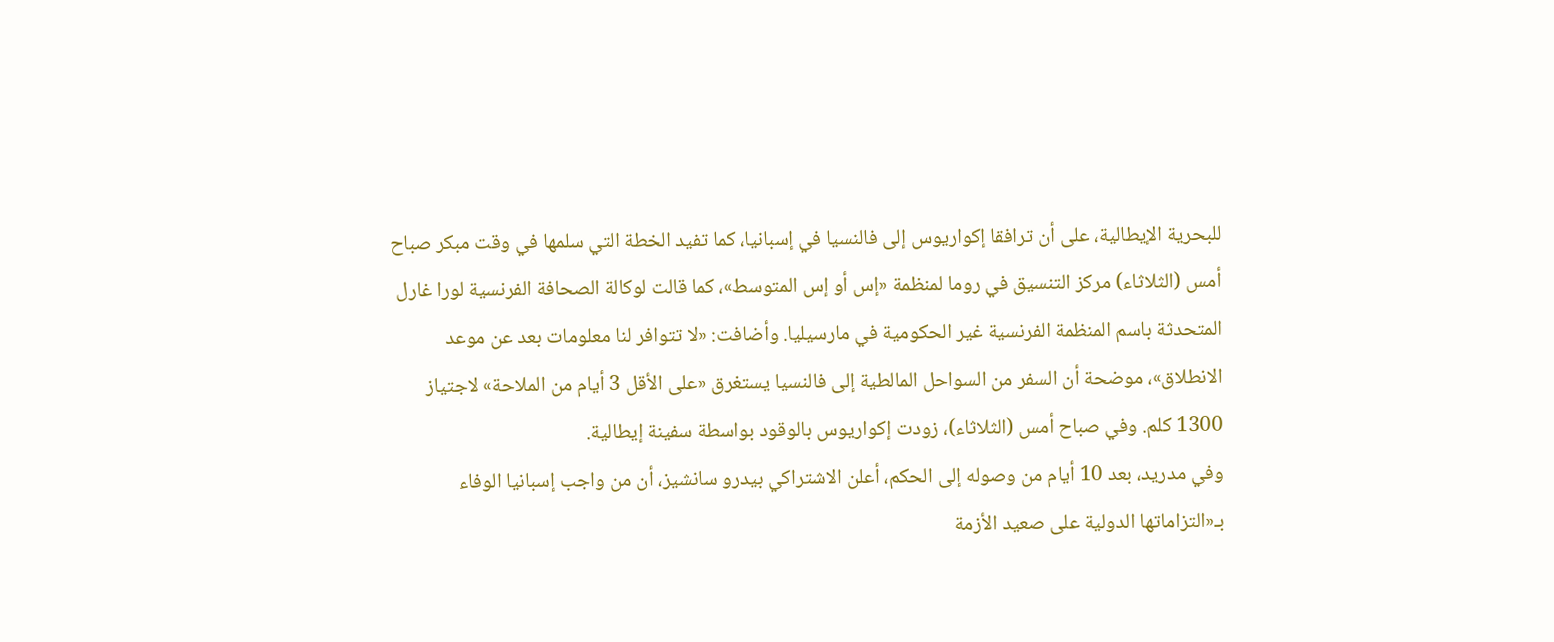للبحرية الإيطالية، على أن ترافقا إكواريوس إلى فالنسيا في إسبانيا، كما تفيد الخطة التي سلمها في وقت مبكر صباح أمس (الثلاثاء) مركز التنسيق في روما لمنظمة «إس أو إس المتوسط»، كما قالت لوكالة الصحافة الفرنسية لورا غارل المتحدثة باسم المنظمة الفرنسية غير الحكومية في مارسيليا. وأضافت: «لا تتوافر لنا معلومات بعد عن موعد الانطلاق»، موضحة أن السفر من السواحل المالطية إلى فالنسيا يستغرق «على الأقل 3 أيام من الملاحة» لاجتياز 1300 كلم. وفي صباح أمس (الثلاثاء)، زودت إكواريوس بالوقود بواسطة سفينة إيطالية.
وفي مدريد، بعد 10 أيام من وصوله إلى الحكم، أعلن الاشتراكي بيدرو سانشيز، أن من واجب إسبانيا الوفاء بـ«التزاماتها الدولية على صعيد الأزمة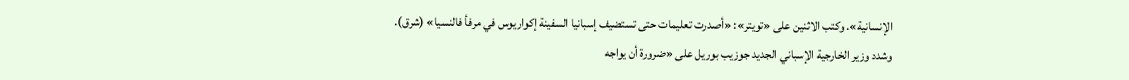الإنسانية». وكتب الاثنين على «تويتر»: «أصدرت تعليمات حتى تستضيف إسبانيا السفينة إكواريوس في مرفأ فالنسيا» (شرق).
وشدد وزير الخارجية الإسباني الجديد جوزيب بوريل على «ضرورة أن يواجه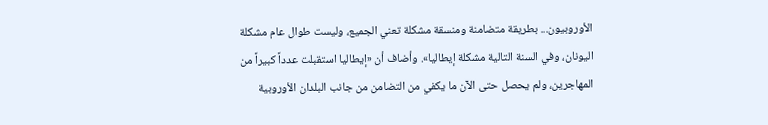الأوروبيون... بطريقة متضامنة ومنسقة مشكلة تعني الجميع، وليست طوال عام مشكلة اليونان، وفي السنة التالية مشكلة إيطاليا». وأضاف أن «إيطاليا استقبلت عدداً كبيراً من المهاجرين، ولم يحصل حتى الآن ما يكفي من التضامن من جانب البلدان الأوروبية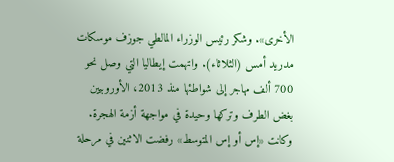الأخرى». وشكر رئيس الوزراء المالطي جوزف موسكات مدريد أمس (الثلاثاء). واتهمت إيطاليا التي وصل نحو 700 ألف مهاجر إلى شواطئها منذ 2013، الأوروبيين بغض الطرف وتركها وحيدة في مواجهة أزمة الهجرة.
وكانت «إس أو إس المتوسط» رفضت الاثنين في مرحلة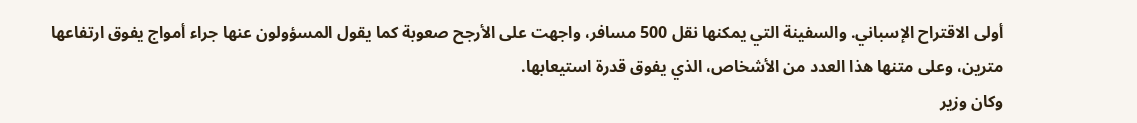أولى الاقتراح الإسباني. والسفينة التي يمكنها نقل 500 مسافر، واجهت على الأرجح صعوبة كما يقول المسؤولون عنها جراء أمواج يفوق ارتفاعها مترين، وعلى متنها هذا العدد من الأشخاص، الذي يفوق قدرة استيعابها.
وكان وزير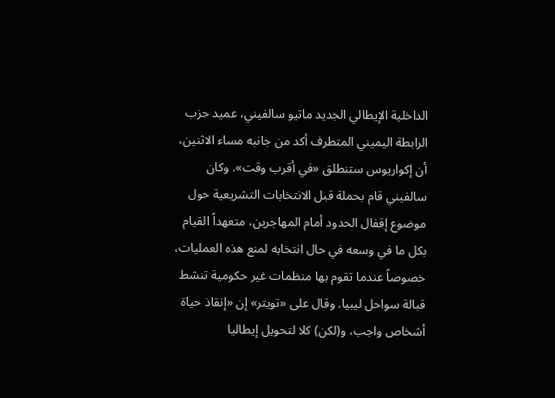الداخلية الإيطالي الجديد ماتيو سالفيني، عميد حزب الرابطة اليميني المتطرف أكد من جانبه مساء الاثنين، أن إكواريوس ستنطلق «في أقرب وقت». وكان سالفيني قام بحملة قبل الانتخابات التشريعية حول موضوع إقفال الحدود أمام المهاجرين، متعهداً القيام بكل ما في وسعه في حال انتخابه لمنع هذه العمليات، خصوصاً عندما تقوم بها منظمات غير حكومية تنشط قبالة سواحل ليبيا. وقال على «تويتر» إن «إنقاذ حياة أشخاص واجب، و(لكن) كلا لتحويل إيطاليا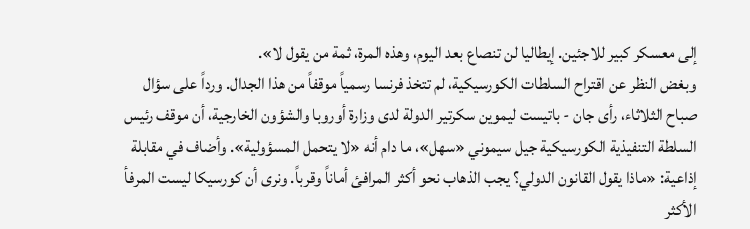إلى معسكر كبير للاجئين. إيطاليا لن تنصاع بعد اليوم، وهذه المرة، ثمة من يقول لا».
وبغض النظر عن اقتراح السلطات الكورسيكية، لم تتخذ فرنسا رسمياً موقفاً من هذا الجدال. ورداً على سؤال صباح الثلاثاء، رأى جان - باتيست ليموين سكرتير الدولة لدى وزارة أوروبا والشؤون الخارجية، أن موقف رئيس السلطة التنفيذية الكورسيكية جيل سيموني «سهل»، ما دام أنه «لا يتحمل المسؤولية». وأضاف في مقابلة إذاعية: «ماذا يقول القانون الدولي؟ يجب الذهاب نحو أكثر المرافئ أماناً وقرباً. ونرى أن كورسيكا ليست المرفأ الأكثر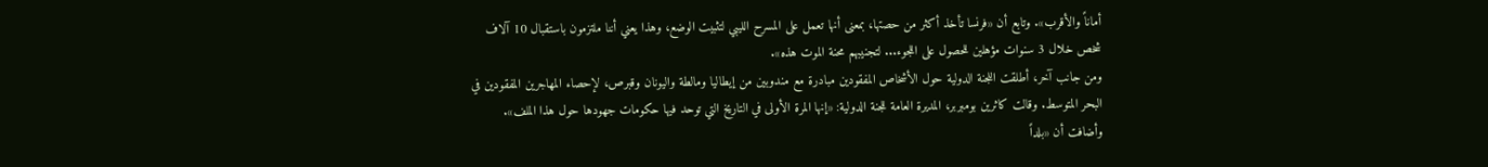أماناً والأقرب». وتابع أن «فرنسا تأخذ أكثر من حصتها، بمعنى أنها تعمل على المسرح الليبي لتثبيت الوضع، وهذا يعني أننا ملتزمون باستقبال 10 آلاف شخص خلال 3 سنوات مؤهلين للحصول على اللجوء... لتجنيبهم محنة الموت هذه».
ومن جانب آخر، أطلقت اللجنة الدولية حول الأشخاص المفقودين مبادرة مع مندوبين من إيطاليا ومالطة واليونان وقبرص، لإحصاء المهاجرين المفقودين في البحر المتوسط. وقالت كاثرين بومبربر، المديرة العامة للجنة الدولية: «إنها المرة الأولى في التاريخ التي توحد فيها حكومات جهودها حول هذا الملف». وأضافت أن «بلداً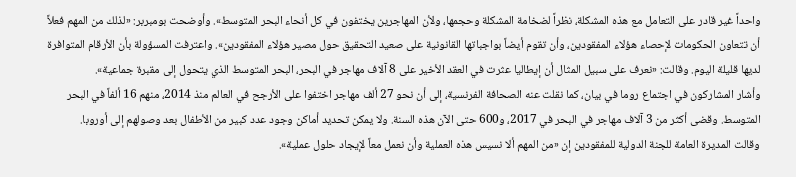واحداً غير قادر على التعامل مع هذه المشكلة، نظراً لضخامة المشكلة وحجمها، ولأن المهاجرين يختفون في كل أنحاء البحر المتوسط». وأوضحت بومبربر: «لذلك من المهم فعلاً أن تتعاون الحكومات لإحصاء هؤلاء المفقودين، وأن تقوم أيضاً بواجباتها القانونية على صعيد التحقيق حول مصير هؤلاء المفقودين». واعترفت المسؤولة بأن الأرقام المتوافرة لديها قليلة اليوم. وقالت: «نعرف على سبيل المثال أن إيطاليا عثرت في العقد الأخير على 8 آلاف مهاجر في البحر، البحر المتوسط الذي يتحول إلى مقبرة جماعية».
وأشار المشاركون في اجتماع روما في بيان، كما نقلت عنه الصحافة الفرنسية، إلى أن نحو 27 ألف مهاجر اختفوا على الأرجح في العالم منذ 2014، منهم 16 ألفاً في البحر المتوسط. وقضى أكثر من 3 آلاف مهاجر في البحر في 2017، و600 حتى الآن هذه السنة. ولا يمكن تحديد أماكن وجود عدد كبير من الأطفال بعد وصولهم إلى أوروبا.
وقالت المديرة العامة للجنة الدولية للمفقودين إن «من المهم ألا نسيس هذه العملية وأن نعمل معاً لإيجاد حلول عملية».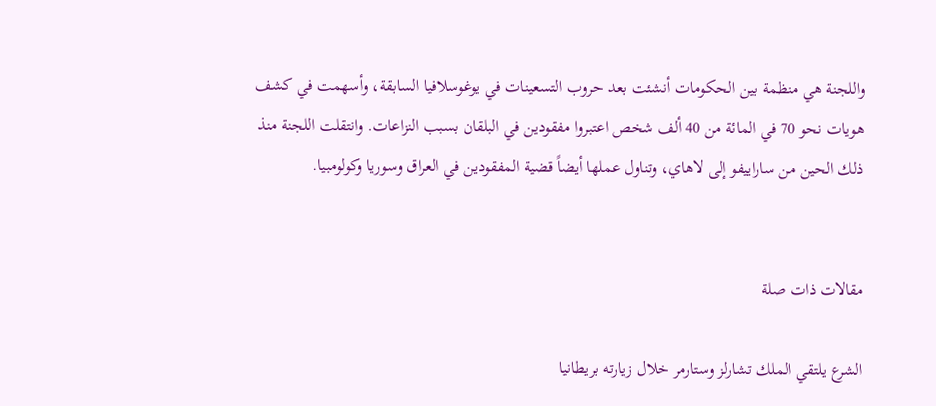واللجنة هي منظمة بين الحكومات أنشئت بعد حروب التسعينات في يوغوسلافيا السابقة، وأسهمت في كشف هويات نحو 70 في المائة من 40 ألف شخص اعتبروا مفقودين في البلقان بسبب النزاعات. وانتقلت اللجنة منذ ذلك الحين من ساراييفو إلى لاهاي، وتناول عملها أيضاً قضية المفقودين في العراق وسوريا وكولومبيا.


مقالات ذات صلة

الشرع يلتقي الملك تشارلز وستارمر خلال زيارته بريطانيا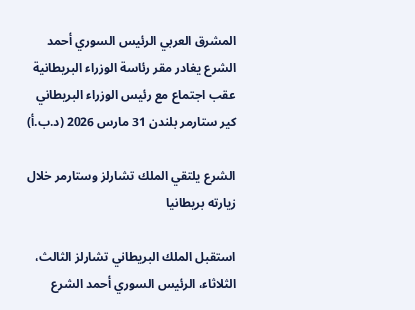المشرق العربي الرئيس السوري أحمد الشرع يغادر مقر رئاسة الوزراء البريطانية عقب اجتماع مع رئيس الوزراء البريطاني كير ستارمر بلندن 31 مارس 2026 (د.ب.أ)

الشرع يلتقي الملك تشارلز وستارمر خلال زيارته بريطانيا

استقبل الملك البريطاني تشارلز الثالث، الثلاثاء، الرئيس السوري أحمد الشرع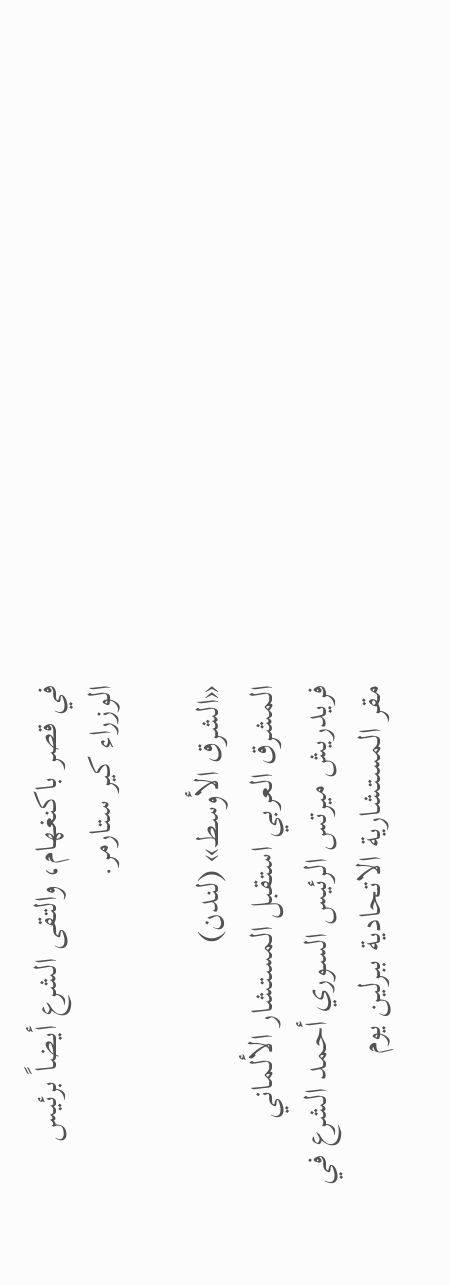في قصر باكنغهام، والتقى الشرع أيضاً برئيس الوزراء كير ستارمر.

«الشرق الأوسط» (لندن)
المشرق العربي استقبل المستشار الألماني فريدريش ميرتس الرئيس السوري أحمد الشرع في مقر المستشارية الاتحادية ببرلين يوم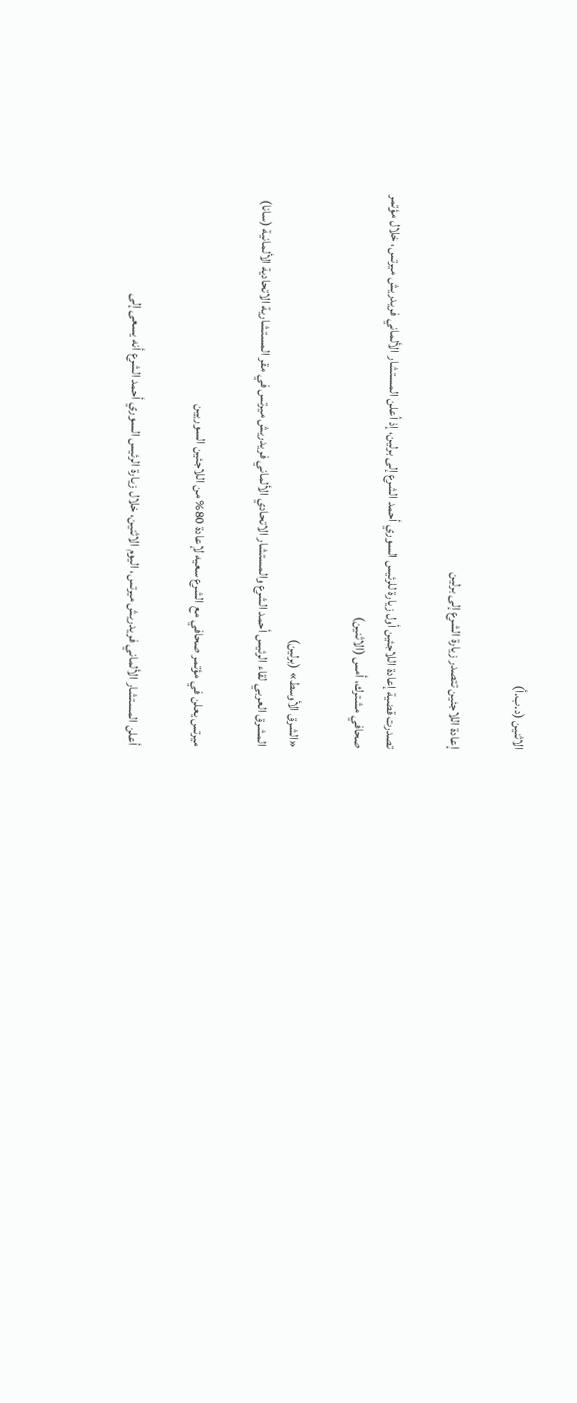الاثنين (د.ب.أ)

إعادة اللاجئين تتصدر زيارة الشرع إلى برلين

تصدرت قضية إعادة اللاجئين أول زيارة للرئيس السوري أحمد الشرع إلى برلين، إذ أعلن المستشار الألماني فريدريش ميرتس، خلال مؤتمر صحافي مشترك، أمس (الاثنين)

«الشرق الأوسط» (برلين)
المشرق العربي لقاء الرئيس أحمد الشرع والمستشار الاتحادي الألماني فريدريش ميرتس في مقر المستشارية الاتحادية الألمانية (سانا)

ميرتس يعلن في مؤتمر صحافي مع الشرع سعيه لإعادة 80% من اللاجئين السوريين

أعلن المستشار الألماني فريدريش ميرتس، اليوم الاثنين، خلال زيارة الرئيس السوري أحمد الشرع أنه يسعى إلى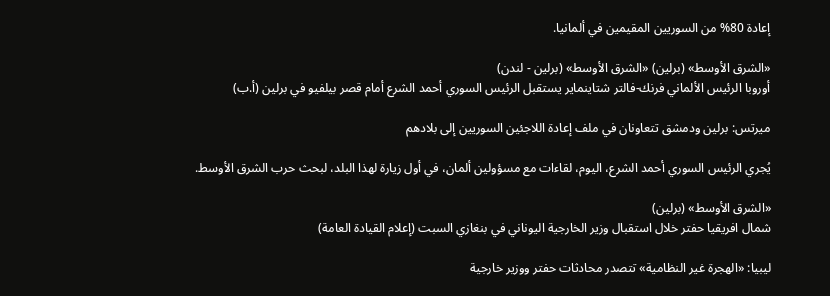إعادة 80% من السوريين المقيمين في ألمانيا.

«الشرق الأوسط» (برلين) «الشرق الأوسط» (برلين - لندن)
أوروبا الرئيس الألماني فرنك-فالتر شتاينماير يستقبل الرئيس السوري أحمد الشرع أمام قصر بيلفيو في برلين (أ.ب)

ميرتس: برلين ودمشق تتعاونان في ملف إعادة اللاجئين السوريين إلى بلادهم

يُجري الرئيس السوري أحمد الشرع، اليوم، لقاءات مع مسؤولين ألمان، في أول زيارة لهذا البلد، لبحث حرب الشرق الأوسط.

«الشرق الأوسط» (برلين)
شمال افريقيا حفتر خلال استقبال وزير الخارجية اليوناني في بنغازي السبت (إعلام القيادة العامة)

ليبيا: «الهجرة غير النظامية» تتصدر محادثات حفتر ووزير خارجية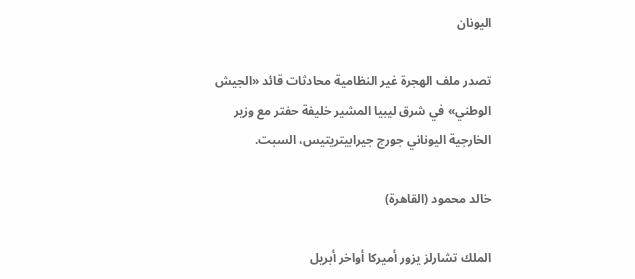اليونان

تصدر ملف الهجرة غير النظامية محادثات قائد «الجيش الوطني» في شرق ليبيا المشير خليفة حفتر مع وزير الخارجية اليوناني جورج جيرابيتريتيس، السبت.

خالد محمود (القاهرة)

الملك تشارلز يزور أميركا أواخر أبريل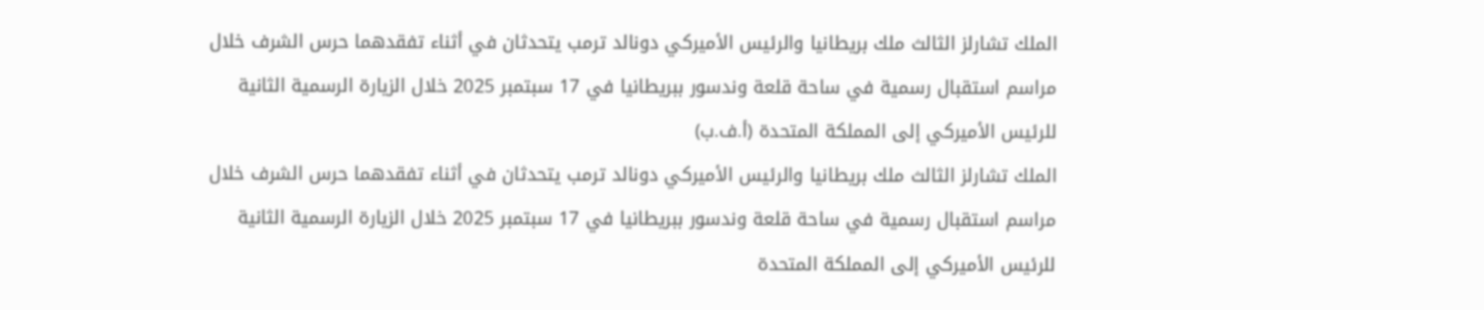الملك تشارلز الثالث ملك بريطانيا والرئيس الأميركي دونالد ترمب يتحدثان في أثناء تفقدهما حرس الشرف خلال مراسم استقبال رسمية في ساحة قلعة وندسور ببريطانيا في 17 سبتمبر 2025 خلال الزيارة الرسمية الثانية للرئيس الأميركي إلى المملكة المتحدة (أ.ف.ب)
الملك تشارلز الثالث ملك بريطانيا والرئيس الأميركي دونالد ترمب يتحدثان في أثناء تفقدهما حرس الشرف خلال مراسم استقبال رسمية في ساحة قلعة وندسور ببريطانيا في 17 سبتمبر 2025 خلال الزيارة الرسمية الثانية للرئيس الأميركي إلى المملكة المتحدة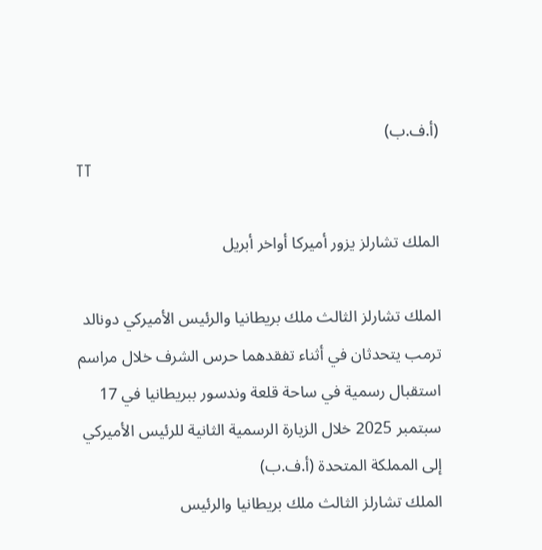(أ.ف.ب)
TT

الملك تشارلز يزور أميركا أواخر أبريل

الملك تشارلز الثالث ملك بريطانيا والرئيس الأميركي دونالد ترمب يتحدثان في أثناء تفقدهما حرس الشرف خلال مراسم استقبال رسمية في ساحة قلعة وندسور ببريطانيا في 17 سبتمبر 2025 خلال الزيارة الرسمية الثانية للرئيس الأميركي إلى المملكة المتحدة (أ.ف.ب)
الملك تشارلز الثالث ملك بريطانيا والرئيس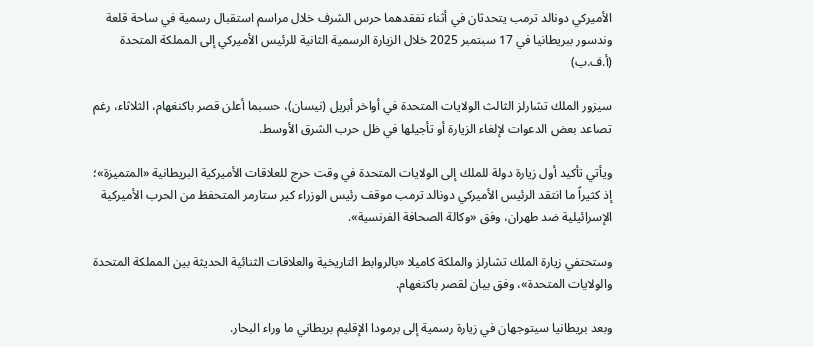الأميركي دونالد ترمب يتحدثان في أثناء تفقدهما حرس الشرف خلال مراسم استقبال رسمية في ساحة قلعة وندسور ببريطانيا في 17 سبتمبر 2025 خلال الزيارة الرسمية الثانية للرئيس الأميركي إلى المملكة المتحدة (أ.ف.ب)

سيزور الملك تشارلز الثالث الولايات المتحدة في أواخر أبريل (نيسان)، حسبما أعلن قصر باكنغهام، الثلاثاء، رغم تصاعد بعض الدعوات لإلغاء الزيارة أو تأجيلها في ظل حرب الشرق الأوسط.

ويأتي تأكيد أول زيارة دولة للملك إلى الولايات المتحدة في وقت حرج للعلاقات الأميركية البريطانية «المتميزة»؛ إذ كثيراً ما انتقد الرئيس الأميركي دونالد ترمب موقف رئيس الوزراء كير ستارمر المتحفظ من الحرب الأميركية الإسرائيلية ضد طهران، وفق «وكالة الصحافة الفرنسية».

وستحتفي زيارة الملك تشارلز والملكة كاميلا «بالروابط التاريخية والعلاقات الثنائية الحديثة بين المملكة المتحدة والولايات المتحدة»، وفق بيان لقصر باكنغهام.

وبعد بريطانيا سيتوجهان في زيارة رسمية إلى برمودا الإقليم بريطاني ما وراء البحار.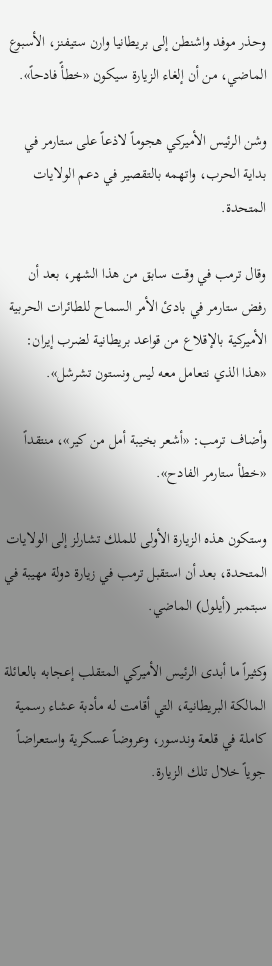وحذر موفد واشنطن إلى بريطانيا وارن ستيفنز، الأسبوع الماضي، من أن إلغاء الزيارة سيكون «خطأً فادحاً».

وشن الرئيس الأميركي هجوماً لاذعاً على ستارمر في بداية الحرب، واتهمه بالتقصير في دعم الولايات المتحدة.

وقال ترمب في وقت سابق من هذا الشهر، بعد أن رفض ستارمر في بادئ الأمر السماح للطائرات الحربية الأميركية بالإقلاع من قواعد بريطانية لضرب إيران: «هذا الذي نتعامل معه ليس ونستون تشرشل».

وأضاف ترمب: «أشعر بخيبة أمل من كير»، منتقداً «خطأ ستارمر الفادح».

وستكون هذه الزيارة الأولى للملك تشارلز إلى الولايات المتحدة، بعد أن استقبل ترمب في زيارة دولة مهيبة في سبتمبر (أيلول) الماضي.

وكثيراً ما أبدى الرئيس الأميركي المتقلب إعجابه بالعائلة المالكة البريطانية، التي أقامت له مأدبة عشاء رسمية كاملة في قلعة وندسور، وعروضاً عسكرية واستعراضاً جوياً خلال تلك الزيارة.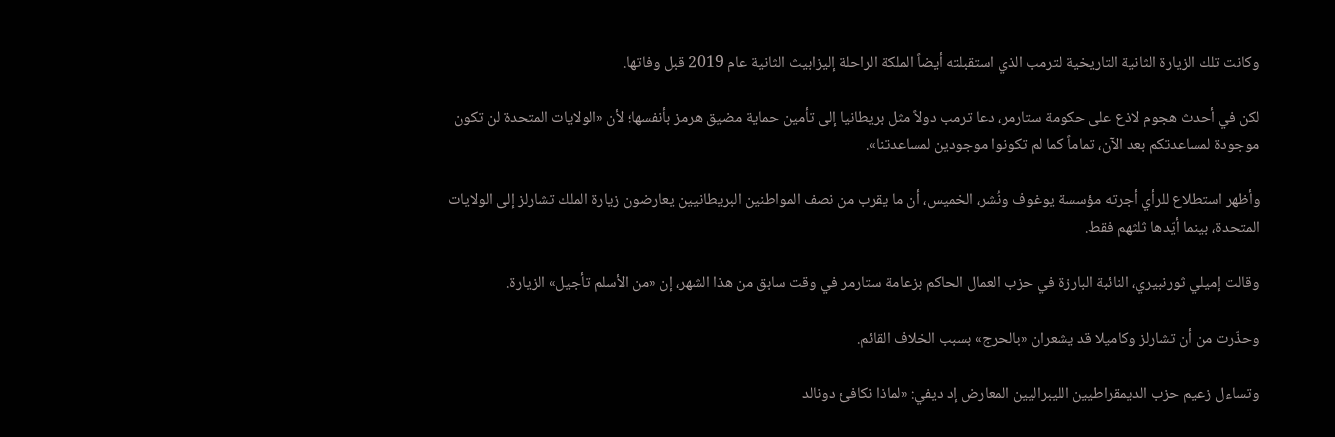وكانت تلك الزيارة الثانية التاريخية لترمب الذي استقبلته أيضاً الملكة الراحلة إليزابيث الثانية عام 2019 قبل وفاتها.

لكن في أحدث هجوم لاذع على حكومة ستارمر، دعا ترمب دولاً مثل بريطانيا إلى تأمين حماية مضيق هرمز بأنفسها؛ لأن «الولايات المتحدة لن تكون موجودة لمساعدتكم بعد الآن، تماماً كما لم تكونوا موجودين لمساعدتنا».

وأظهر استطلاع للرأي أجرته مؤسسة يوغوف ونُشر، الخميس، أن ما يقرب من نصف المواطنين البريطانيين يعارضون زيارة الملك تشارلز إلى الولايات المتحدة، بينما أيّدها ثلثهم فقط.

وقالت إميلي ثورنبيري، النائبة البارزة في حزب العمال الحاكم بزعامة ستارمر في وقت سابق من هذا الشهر، إن «من الأسلم تأجيل» الزيارة.

وحذّرت من أن تشارلز وكاميلا قد يشعران «بالحرج» بسبب الخلاف القائم.

وتساءل زعيم حزب الديمقراطيين الليبراليين المعارض إد ديفي: «لماذا نكافئ دونالد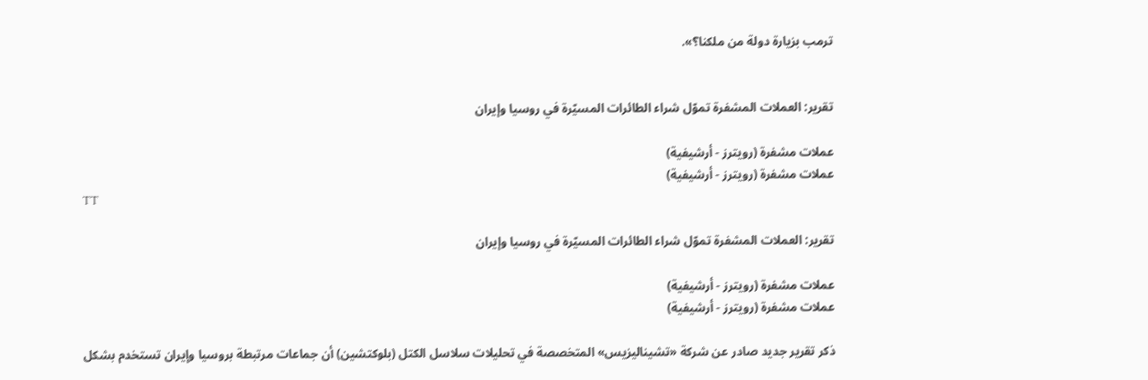ترمب بزيارة دولة من ملكنا؟».


تقرير: العملات المشفرة تموّل شراء الطائرات المسيّرة في روسيا وإيران

عملات مشفرة (رويترز - أرشيفية)
عملات مشفرة (رويترز - أرشيفية)
TT

تقرير: العملات المشفرة تموّل شراء الطائرات المسيّرة في روسيا وإيران

عملات مشفرة (رويترز - أرشيفية)
عملات مشفرة (رويترز - أرشيفية)

ذكر تقرير جديد صادر عن شركة «تشيناليزيس» المتخصصة في تحليلات سلاسل الكتل (بلوكتشين) أن جماعات مرتبطة بروسيا وإيران تستخدم بشكل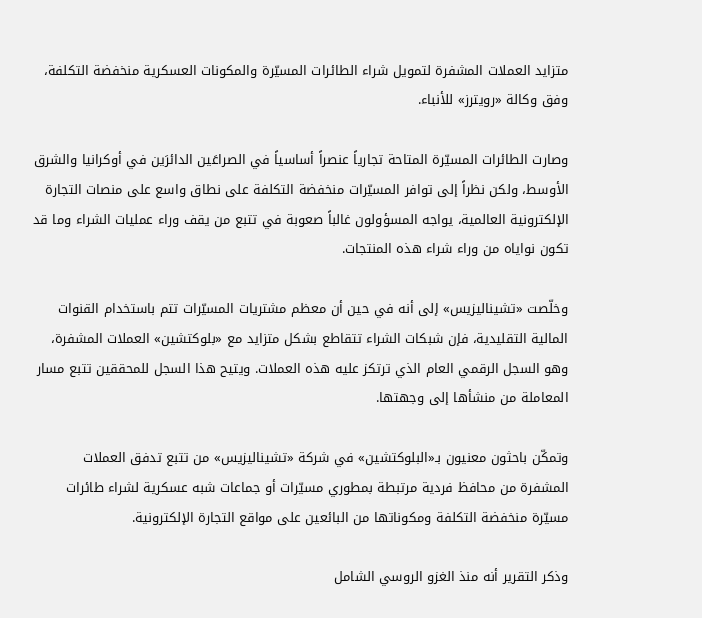متزايد العملات المشفرة لتمويل شراء الطائرات المسيّرة والمكونات العسكرية منخفضة التكلفة، وفق وكالة «رويترز» للأنباء.

وصارت الطائرات المسيّرة المتاحة تجارياً عنصراً أساسياً في الصراعَين الدائرَين في أوكرانيا والشرق الأوسط، ولكن نظراً إلى توافر المسيّرات منخفضة التكلفة على نطاق واسع على منصات التجارة الإلكترونية العالمية، يواجه المسؤولون غالباً صعوبة في تتبع من يقف وراء عمليات الشراء وما قد تكون نواياه من وراء شراء هذه المنتجات.

وخلّصت «تشيناليزيس» إلى أنه في حين أن معظم مشتريات المسيّرات تتم باستخدام القنوات المالية التقليدية، فإن شبكات الشراء تتقاطع بشكل متزايد مع «بلوكتشين» العملات المشفرة، وهو السجل الرقمي العام الذي ترتكز عليه هذه العملات. ويتيح هذا السجل للمحققين تتبع مسار المعاملة من منشأها إلى وجهتها.

وتمكّن باحثون معنيون بـ«البلوكتشين» في شركة «تشيناليزيس» من تتبع تدفق العملات المشفرة من محافظ فردية مرتبطة بمطوري مسيّرات أو جماعات شبه عسكرية لشراء طائرات مسيّرة منخفضة التكلفة ومكوناتها من البائعين على مواقع التجارة الإلكترونية.

وذكر التقرير أنه منذ الغزو الروسي الشامل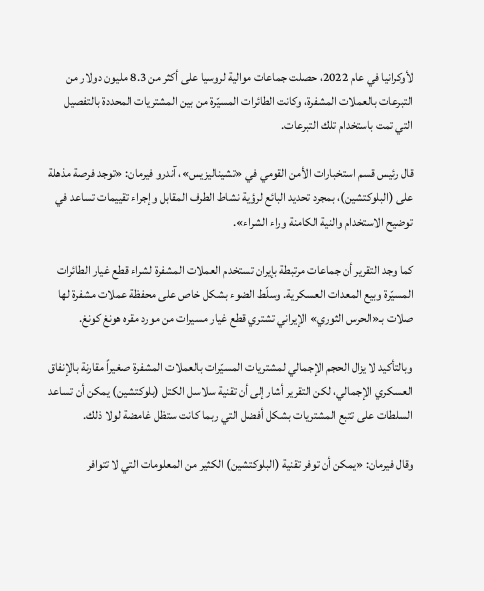لأوكرانيا في عام 2022، حصلت جماعات موالية لروسيا على أكثر من 8.3 مليون دولار من التبرعات بالعملات المشفرة، وكانت الطائرات المسيّرة من بين المشتريات المحددة بالتفصيل التي تمت باستخدام تلك التبرعات.

قال رئيس قسم استخبارات الأمن القومي في «تشيناليزيس»، آندرو فيرمان: «توجد فرصة مذهلة على (البلوكتشين)، بمجرد تحديد البائع لرؤية نشاط الطرف المقابل وإجراء تقييمات تساعد في توضيح الاستخدام والنية الكامنة وراء الشراء».

كما وجد التقرير أن جماعات مرتبطة بإيران تستخدم العملات المشفرة لشراء قطع غيار الطائرات المسيّرة وبيع المعدات العسكرية. وسلّط الضوء بشكل خاص على محفظة عملات مشفرة لها صلات بـ«الحرس الثوري» الإيراني تشتري قطع غيار مسيرات من مورد مقره هونغ كونغ.

وبالتأكيد لا يزال الحجم الإجمالي لمشتريات المسيّرات بالعملات المشفرة صغيراً مقارنة بالإنفاق العسكري الإجمالي، لكن التقرير أشار إلى أن تقنية سلاسل الكتل (بلوكتشين) يمكن أن تساعد السلطات على تتبع المشتريات بشكل أفضل التي ربما كانت ستظل غامضة لولا ذلك.

وقال فيرمان: «يمكن أن توفر تقنية (البلوكتشين) الكثير من المعلومات التي لا تتوافر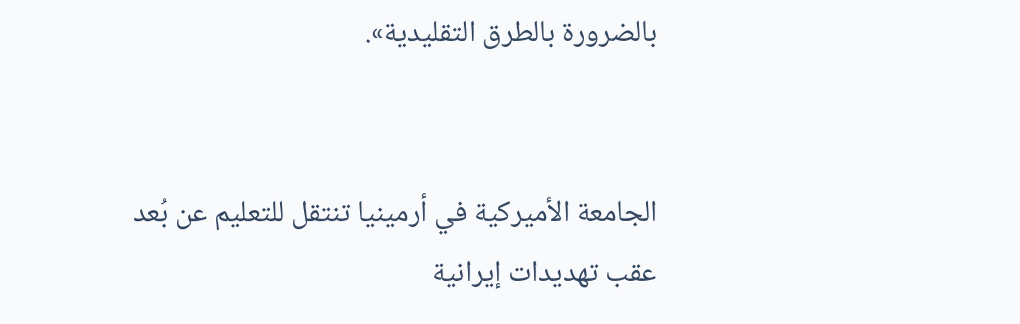بالضرورة بالطرق التقليدية».


الجامعة الأميركية في أرمينيا تنتقل للتعليم عن بُعد عقب تهديدات إيرانية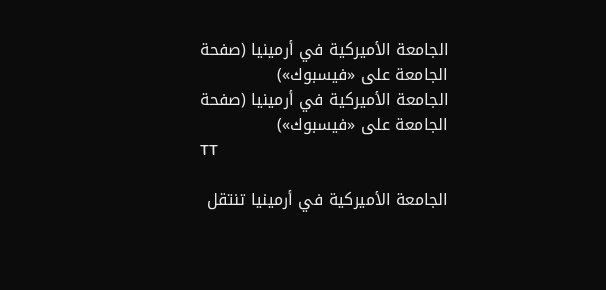الجامعة الأميركية في أرمينيا (صفحة الجامعة على «فيسبوك»)
الجامعة الأميركية في أرمينيا (صفحة الجامعة على «فيسبوك»)
TT

الجامعة الأميركية في أرمينيا تنتقل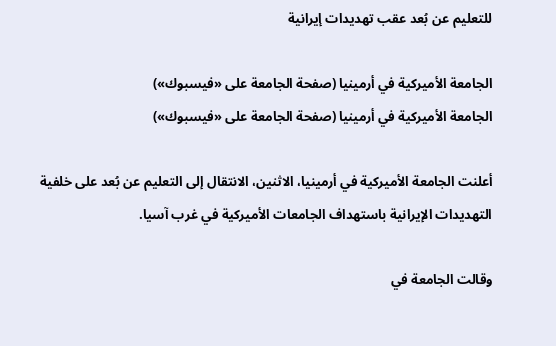للتعليم عن بُعد عقب تهديدات إيرانية

الجامعة الأميركية في أرمينيا (صفحة الجامعة على «فيسبوك»)
الجامعة الأميركية في أرمينيا (صفحة الجامعة على «فيسبوك»)

أعلنت الجامعة الأميركية في أرمينيا، الاثنين، الانتقال إلى التعليم عن بُعد على خلفية التهديدات الإيرانية باستهداف الجامعات الأميركية في غرب آسيا.

وقالت الجامعة في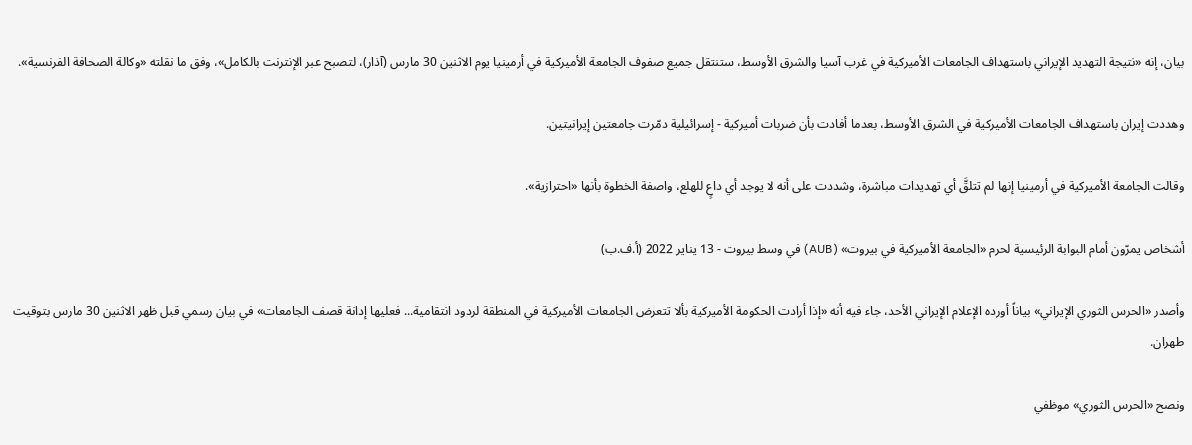بيان، إنه «نتيجة التهديد الإيراني باستهداف الجامعات الأميركية في غرب آسيا والشرق الأوسط، ستنتقل جميع صفوف الجامعة الأميركية في أرمينيا يوم الاثنين 30 مارس (آذار)، لتصبح عبر الإنترنت بالكامل»، وفق ما نقلته «وكالة الصحافة الفرنسية».

وهددت إيران باستهداف الجامعات الأميركية في الشرق الأوسط، بعدما أفادت بأن ضربات أميركية - إسرائيلية دمّرت جامعتين إيرانيتين.

وقالت الجامعة الأميركية في أرمينيا إنها لم تتلقَّ أي تهديدات مباشرة، وشددت على أنه لا يوجد أي داعٍ للهلع، واصفة الخطوة بأنها «احترازية».

أشخاص يمرّون أمام البوابة الرئيسية لحرم «الجامعة الأميركية في بيروت» (AUB) في وسط بيروت - 13 يناير 2022 (أ.ف.ب)

وأصدر «الحرس الثوري الإيراني» بياناً أورده الإعلام الإيراني الأحد، جاء فيه أنه «إذا أرادت الحكومة الأميركية بألا تتعرض الجامعات الأميركية في المنطقة لردود انتقامية... فعليها إدانة قصف الجامعات» في بيان رسمي قبل ظهر الاثنين 30 مارس بتوقيت طهران.

ونصح «الحرس الثوري» موظفي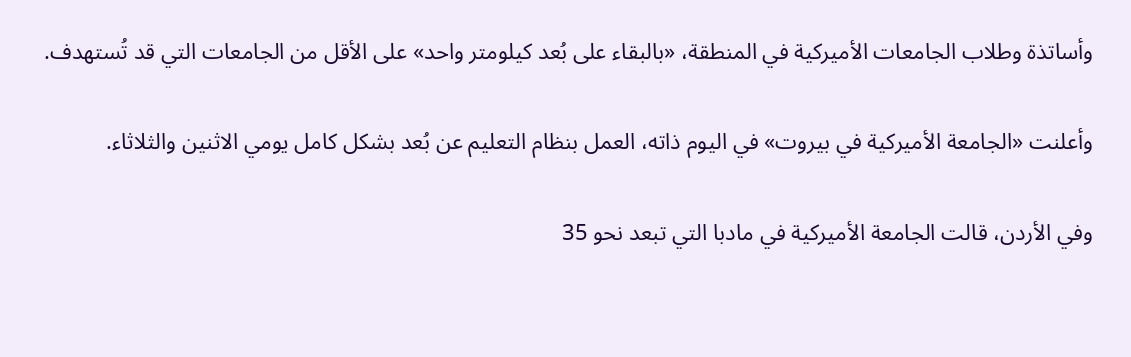وأساتذة وطلاب الجامعات الأميركية في المنطقة، «بالبقاء على بُعد كيلومتر واحد» على الأقل من الجامعات التي قد تُستهدف.

وأعلنت «الجامعة الأميركية في بيروت» في اليوم ذاته، العمل بنظام التعليم عن بُعد بشكل كامل يومي الاثنين والثلاثاء.

وفي الأردن، قالت الجامعة الأميركية في مادبا التي تبعد نحو 35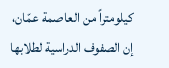كيلومتراً من العاصمة عمّان، إن الصفوف الدراسية لطلابها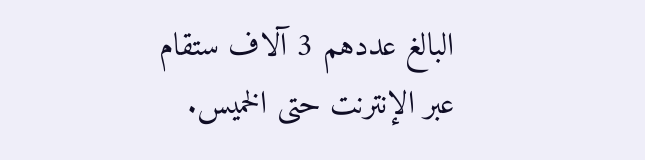البالغ عددهم 3 آلاف ستقام عبر الإنترنت حتى الخميس.